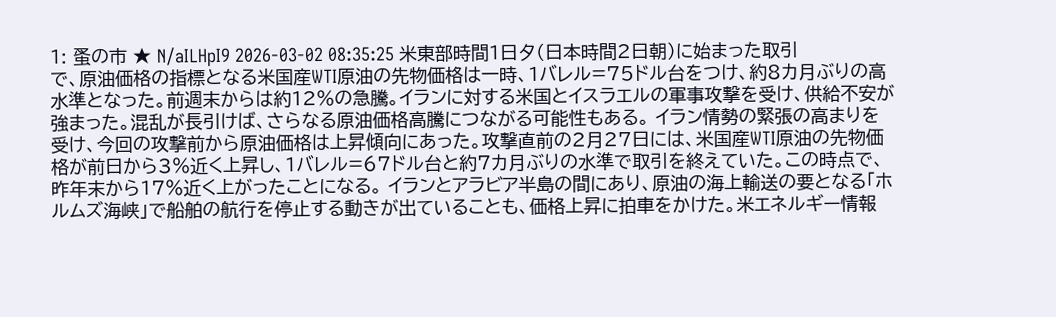1: 蚤の市 ★ N/aILHpI9 2026-03-02 08:35:25 米東部時間1日夕(日本時間2日朝)に始まった取引で、原油価格の指標となる米国産WTI原油の先物価格は一時、1バレル=75ドル台をつけ、約8カ月ぶりの高水準となった。前週末からは約12%の急騰。イランに対する米国とイスラエルの軍事攻撃を受け、供給不安が強まった。混乱が長引けば、さらなる原油価格高騰につながる可能性もある。 イラン情勢の緊張の高まりを受け、今回の攻撃前から原油価格は上昇傾向にあった。攻撃直前の2月27日には、米国産WTI原油の先物価格が前日から3%近く上昇し、1バレル=67ドル台と約7カ月ぶりの水準で取引を終えていた。この時点で、昨年末から17%近く上がったことになる。 イランとアラビア半島の間にあり、原油の海上輸送の要となる「ホルムズ海峡」で船舶の航行を停止する動きが出ていることも、価格上昇に拍車をかけた。米エネルギー情報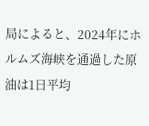局によると、2024年にホルムズ海峡を通過した原油は1日平均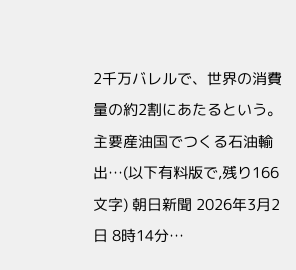2千万バレルで、世界の消費量の約2割にあたるという。 主要産油国でつくる石油輸出…(以下有料版で,残り166文字) 朝日新聞 2026年3月2日 8時14分…